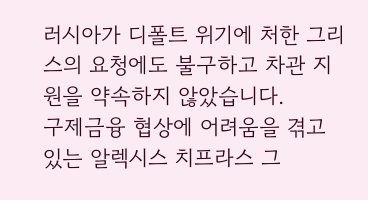러시아가 디폴트 위기에 처한 그리스의 요청에도 불구하고 차관 지원을 약속하지 않았습니다.
구제금융 협상에 어려움을 겪고 있는 알렉시스 치프라스 그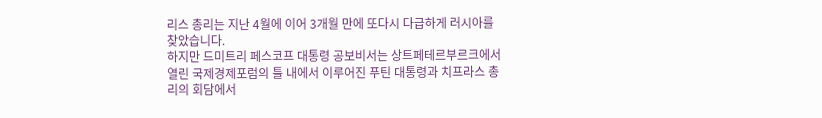리스 총리는 지난 4월에 이어 3개월 만에 또다시 다급하게 러시아를 찾았습니다.
하지만 드미트리 페스코프 대통령 공보비서는 상트페테르부르크에서 열린 국제경제포럼의 틀 내에서 이루어진 푸틴 대통령과 치프라스 총리의 회담에서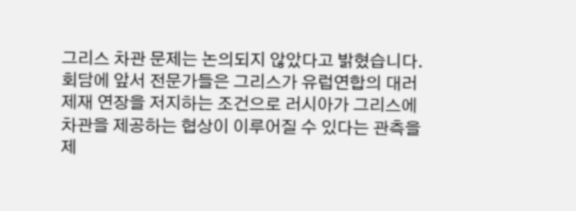그리스 차관 문제는 논의되지 않았다고 밝혔습니다.
회담에 앞서 전문가들은 그리스가 유럽연합의 대러 제재 연장을 저지하는 조건으로 러시아가 그리스에 차관을 제공하는 협상이 이루어질 수 있다는 관측을 제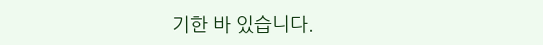기한 바 있습니다.